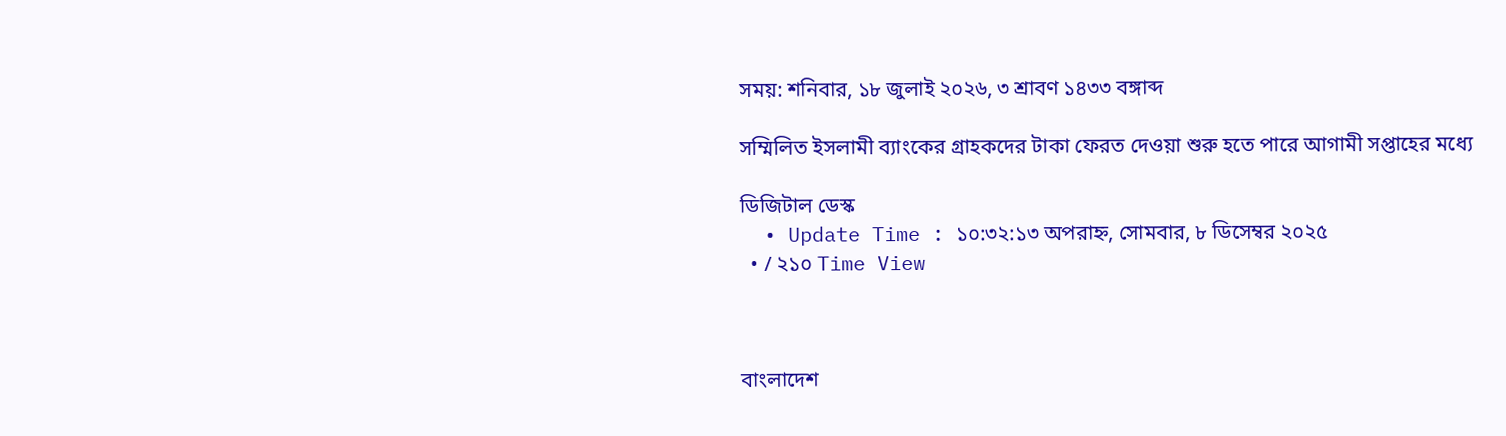সময়: শনিবার, ১৮ জুলাই ২০২৬, ৩ শ্রাবণ ১৪৩৩ বঙ্গাব্দ

সম্মিলিত ইসলামী ব্যাংকের গ্রাহকদের টাকা ফেরত দেওয়া শুরু হতে পারে আগামী সপ্তাহের মধ্যে

ডিজিটাল ডেস্ক
  • Update Time : ১০:৩২:১৩ অপরাহ্ন, সোমবার, ৮ ডিসেম্বর ২০২৫
  • / ২১০ Time View



বাংলাদেশ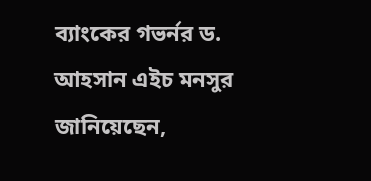ব্যাংকের গভর্নর ড. আহসান এইচ মনসুর জানিয়েছেন,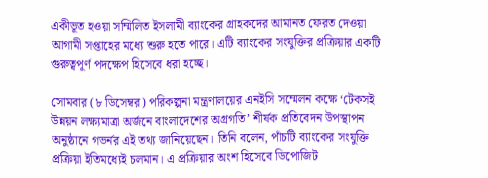একীভূত হওয়া সম্মিলিত ইসলামী ব্যাংকের গ্রাহকদের আমানত ফেরত দেওয়া আগামী সপ্তাহের মধ্যে শুরু হতে পারে। এটি ব্যাংকের সংযুক্তির প্রক্রিয়ার একটি গুরুত্বপূর্ণ পদক্ষেপ হিসেবে ধরা হচ্ছে।

সোমবার (৮ ডিসেম্বর) পরিকল্পনা মন্ত্রণালয়ের এনইসি সম্মেলন কক্ষে ‘টেকসই উন্নয়ন লক্ষ্যমাত্রা অর্জনে বাংলাদেশের অগ্রগতি’ শীর্ষক প্রতিবেদন উপস্থাপন অনুষ্ঠানে গভর্নর এই তথ্য জানিয়েছেন। তিনি বলেন, পাঁচটি ব্যাংকের সংযুক্তি প্রক্রিয়া ইতিমধ্যেই চলমান। এ প্রক্রিয়ার অংশ হিসেবে ডিপোজিট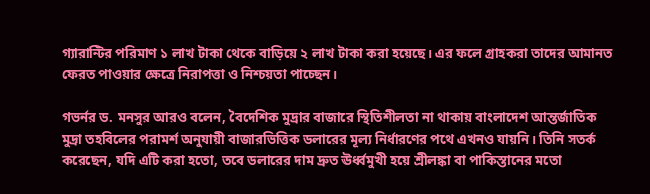গ্যারান্টির পরিমাণ ১ লাখ টাকা থেকে বাড়িয়ে ২ লাখ টাকা করা হয়েছে। এর ফলে গ্রাহকরা তাদের আমানত ফেরত পাওয়ার ক্ষেত্রে নিরাপত্তা ও নিশ্চয়তা পাচ্ছেন।

গভর্নর ড. মনসুর আরও বলেন, বৈদেশিক মুদ্রার বাজারে স্থিতিশীলতা না থাকায় বাংলাদেশ আন্তর্জাতিক মুদ্রা তহবিলের পরামর্শ অনুযায়ী বাজারভিত্তিক ডলারের মূল্য নির্ধারণের পথে এখনও যায়নি। তিনি সতর্ক করেছেন, যদি এটি করা হতো, তবে ডলারের দাম দ্রুত ঊর্ধ্বমুখী হয়ে শ্রীলঙ্কা বা পাকিস্তানের মতো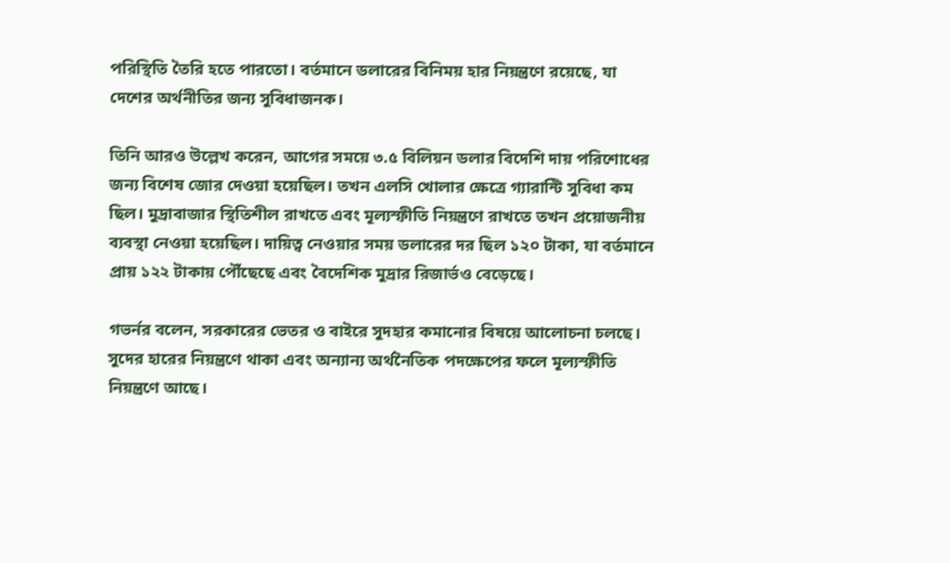পরিস্থিতি তৈরি হতে পারতো। বর্তমানে ডলারের বিনিময় হার নিয়ন্ত্রণে রয়েছে, যা দেশের অর্থনীতির জন্য সুবিধাজনক।

তিনি আরও উল্লেখ করেন, আগের সময়ে ৩.৫ বিলিয়ন ডলার বিদেশি দায় পরিশোধের জন্য বিশেষ জোর দেওয়া হয়েছিল। তখন এলসি খোলার ক্ষেত্রে গ্যারান্টি সুবিধা কম ছিল। মুদ্রাবাজার স্থিতিশীল রাখতে এবং মূল্যস্ফীতি নিয়ন্ত্রণে রাখতে তখন প্রয়োজনীয় ব্যবস্থা নেওয়া হয়েছিল। দায়িত্ব নেওয়ার সময় ডলারের দর ছিল ১২০ টাকা, যা বর্তমানে প্রায় ১২২ টাকায় পৌঁছেছে এবং বৈদেশিক মুদ্রার রিজার্ভও বেড়েছে।

গভর্নর বলেন, সরকারের ভেতর ও বাইরে সুদহার কমানোর বিষয়ে আলোচনা চলছে। সুদের হারের নিয়ন্ত্রণে থাকা এবং অন্যান্য অর্থনৈতিক পদক্ষেপের ফলে মূল্যস্ফীতি নিয়ন্ত্রণে আছে।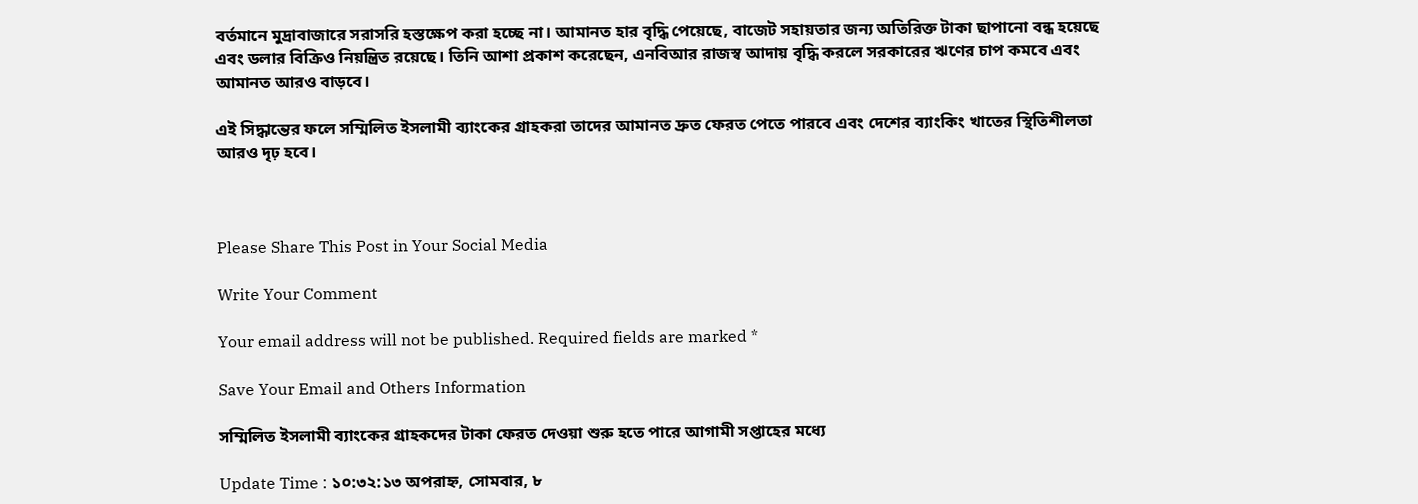বর্তমানে মুদ্রাবাজারে সরাসরি হস্তক্ষেপ করা হচ্ছে না। আমানত হার বৃদ্ধি পেয়েছে, বাজেট সহায়তার জন্য অতিরিক্ত টাকা ছাপানো বন্ধ হয়েছে এবং ডলার বিক্রিও নিয়ন্ত্রিত রয়েছে। তিনি আশা প্রকাশ করেছেন, এনবিআর রাজস্ব আদায় বৃদ্ধি করলে সরকারের ঋণের চাপ কমবে এবং আমানত আরও বাড়বে।

এই সিদ্ধান্তের ফলে সম্মিলিত ইসলামী ব্যাংকের গ্রাহকরা তাদের আমানত দ্রুত ফেরত পেতে পারবে এবং দেশের ব্যাংকিং খাতের স্থিতিশীলতা আরও দৃঢ় হবে।



Please Share This Post in Your Social Media

Write Your Comment

Your email address will not be published. Required fields are marked *

Save Your Email and Others Information

সম্মিলিত ইসলামী ব্যাংকের গ্রাহকদের টাকা ফেরত দেওয়া শুরু হতে পারে আগামী সপ্তাহের মধ্যে

Update Time : ১০:৩২:১৩ অপরাহ্ন, সোমবার, ৮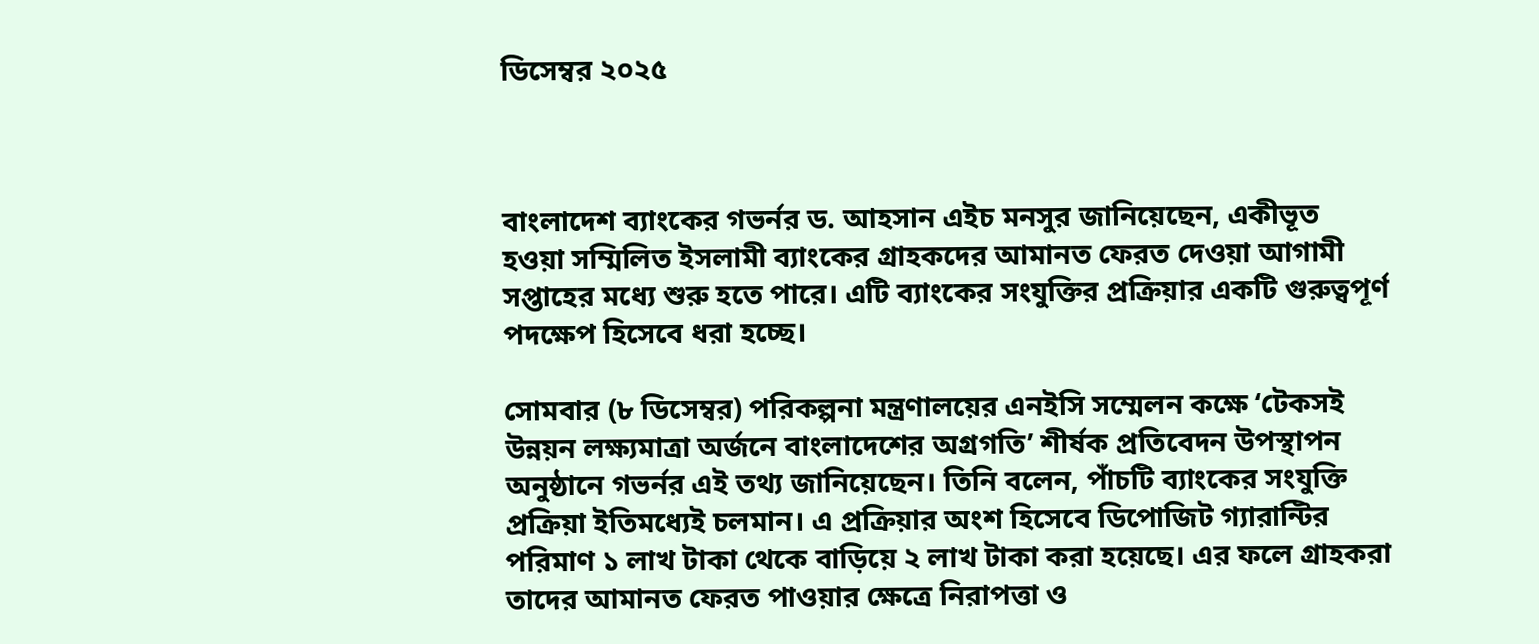ডিসেম্বর ২০২৫



বাংলাদেশ ব্যাংকের গভর্নর ড. আহসান এইচ মনসুর জানিয়েছেন, একীভূত হওয়া সম্মিলিত ইসলামী ব্যাংকের গ্রাহকদের আমানত ফেরত দেওয়া আগামী সপ্তাহের মধ্যে শুরু হতে পারে। এটি ব্যাংকের সংযুক্তির প্রক্রিয়ার একটি গুরুত্বপূর্ণ পদক্ষেপ হিসেবে ধরা হচ্ছে।

সোমবার (৮ ডিসেম্বর) পরিকল্পনা মন্ত্রণালয়ের এনইসি সম্মেলন কক্ষে ‘টেকসই উন্নয়ন লক্ষ্যমাত্রা অর্জনে বাংলাদেশের অগ্রগতি’ শীর্ষক প্রতিবেদন উপস্থাপন অনুষ্ঠানে গভর্নর এই তথ্য জানিয়েছেন। তিনি বলেন, পাঁচটি ব্যাংকের সংযুক্তি প্রক্রিয়া ইতিমধ্যেই চলমান। এ প্রক্রিয়ার অংশ হিসেবে ডিপোজিট গ্যারান্টির পরিমাণ ১ লাখ টাকা থেকে বাড়িয়ে ২ লাখ টাকা করা হয়েছে। এর ফলে গ্রাহকরা তাদের আমানত ফেরত পাওয়ার ক্ষেত্রে নিরাপত্তা ও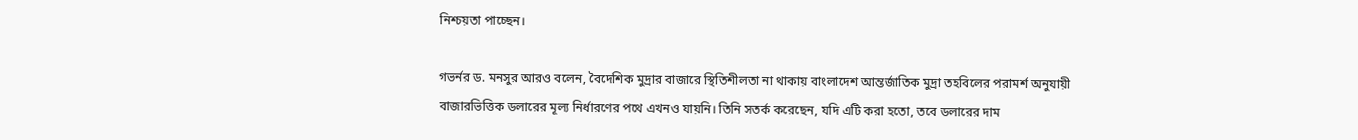নিশ্চয়তা পাচ্ছেন।

গভর্নর ড. মনসুর আরও বলেন, বৈদেশিক মুদ্রার বাজারে স্থিতিশীলতা না থাকায় বাংলাদেশ আন্তর্জাতিক মুদ্রা তহবিলের পরামর্শ অনুযায়ী বাজারভিত্তিক ডলারের মূল্য নির্ধারণের পথে এখনও যায়নি। তিনি সতর্ক করেছেন, যদি এটি করা হতো, তবে ডলারের দাম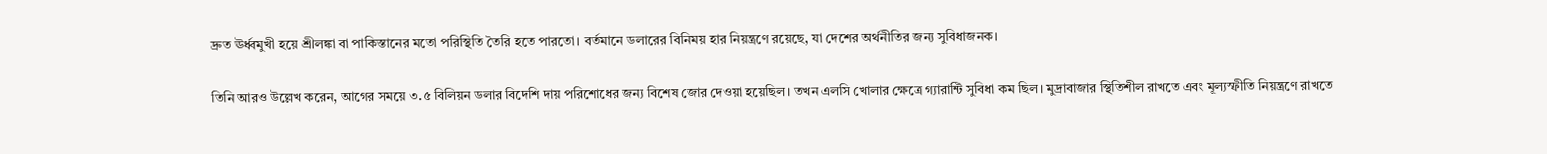দ্রুত ঊর্ধ্বমুখী হয়ে শ্রীলঙ্কা বা পাকিস্তানের মতো পরিস্থিতি তৈরি হতে পারতো। বর্তমানে ডলারের বিনিময় হার নিয়ন্ত্রণে রয়েছে, যা দেশের অর্থনীতির জন্য সুবিধাজনক।

তিনি আরও উল্লেখ করেন, আগের সময়ে ৩.৫ বিলিয়ন ডলার বিদেশি দায় পরিশোধের জন্য বিশেষ জোর দেওয়া হয়েছিল। তখন এলসি খোলার ক্ষেত্রে গ্যারান্টি সুবিধা কম ছিল। মুদ্রাবাজার স্থিতিশীল রাখতে এবং মূল্যস্ফীতি নিয়ন্ত্রণে রাখতে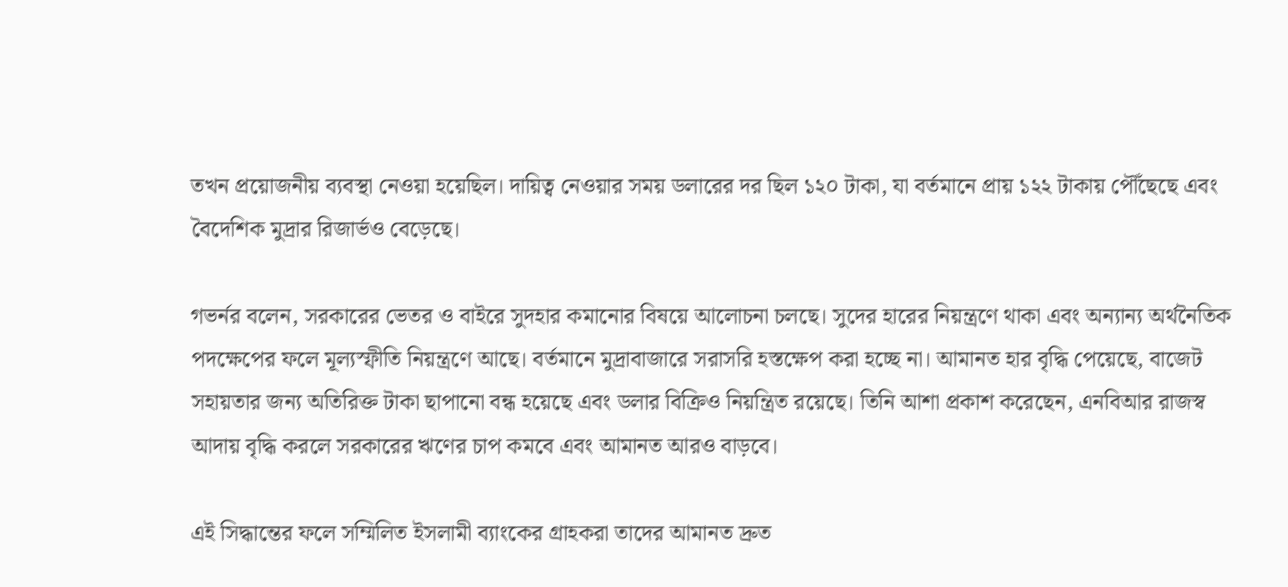তখন প্রয়োজনীয় ব্যবস্থা নেওয়া হয়েছিল। দায়িত্ব নেওয়ার সময় ডলারের দর ছিল ১২০ টাকা, যা বর্তমানে প্রায় ১২২ টাকায় পৌঁছেছে এবং বৈদেশিক মুদ্রার রিজার্ভও বেড়েছে।

গভর্নর বলেন, সরকারের ভেতর ও বাইরে সুদহার কমানোর বিষয়ে আলোচনা চলছে। সুদের হারের নিয়ন্ত্রণে থাকা এবং অন্যান্য অর্থনৈতিক পদক্ষেপের ফলে মূল্যস্ফীতি নিয়ন্ত্রণে আছে। বর্তমানে মুদ্রাবাজারে সরাসরি হস্তক্ষেপ করা হচ্ছে না। আমানত হার বৃদ্ধি পেয়েছে, বাজেট সহায়তার জন্য অতিরিক্ত টাকা ছাপানো বন্ধ হয়েছে এবং ডলার বিক্রিও নিয়ন্ত্রিত রয়েছে। তিনি আশা প্রকাশ করেছেন, এনবিআর রাজস্ব আদায় বৃদ্ধি করলে সরকারের ঋণের চাপ কমবে এবং আমানত আরও বাড়বে।

এই সিদ্ধান্তের ফলে সম্মিলিত ইসলামী ব্যাংকের গ্রাহকরা তাদের আমানত দ্রুত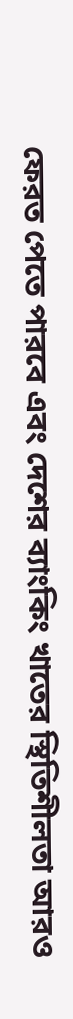ফেরত পেতে পারবে এবং দেশের ব্যাংকিং খাতের স্থিতিশীলতা আরও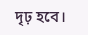দৃঢ় হবে।